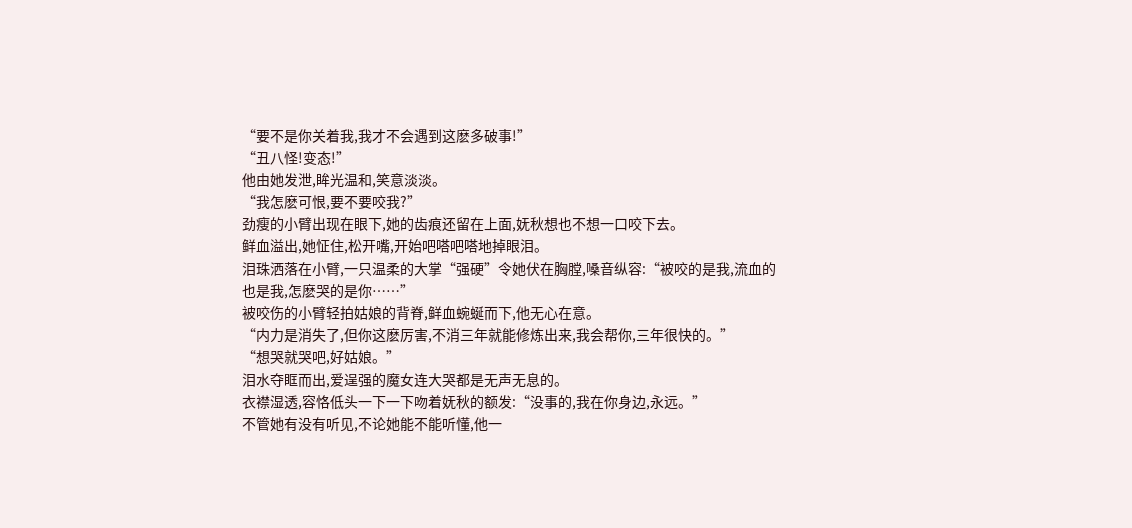“要不是你关着我,我才不会遇到这麽多破事!”
“丑八怪!变态!”
他由她发泄,眸光温和,笑意淡淡。
“我怎麽可恨,要不要咬我?”
劲瘦的小臂出现在眼下,她的齿痕还留在上面,妩秋想也不想一口咬下去。
鲜血溢出,她怔住,松开嘴,开始吧嗒吧嗒地掉眼泪。
泪珠洒落在小臂,一只温柔的大掌“强硬”令她伏在胸膛,嗓音纵容:“被咬的是我,流血的也是我,怎麽哭的是你……”
被咬伤的小臂轻拍姑娘的背脊,鲜血蜿蜒而下,他无心在意。
“内力是消失了,但你这麽厉害,不消三年就能修炼出来,我会帮你,三年很快的。”
“想哭就哭吧,好姑娘。”
泪水夺眶而出,爱逞强的魔女连大哭都是无声无息的。
衣襟湿透,容恪低头一下一下吻着妩秋的额发:“没事的,我在你身边,永远。”
不管她有没有听见,不论她能不能听懂,他一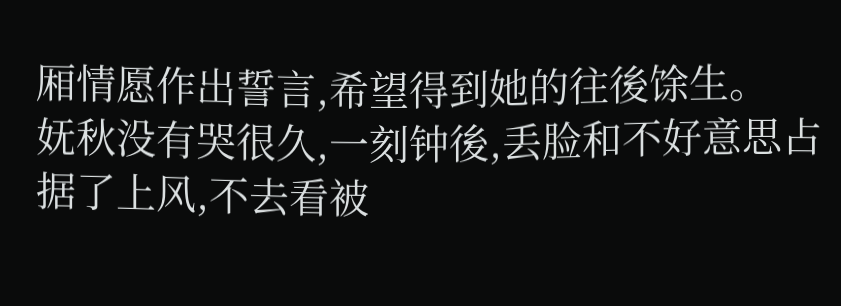厢情愿作出誓言,希望得到她的往後馀生。
妩秋没有哭很久,一刻钟後,丢脸和不好意思占据了上风,不去看被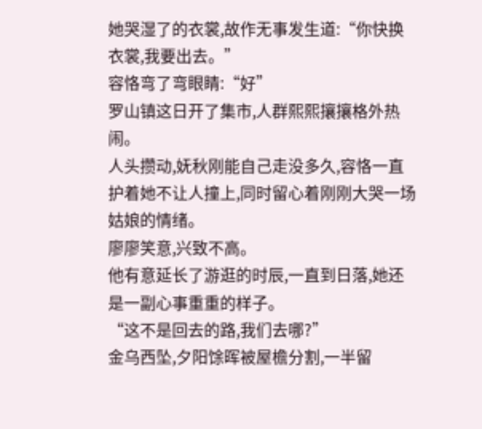她哭湿了的衣裳,故作无事发生道:“你快换衣裳,我要出去。”
容恪弯了弯眼睛:“好”
罗山镇这日开了集市,人群熙熙攘攘格外热闹。
人头攒动,妩秋刚能自己走没多久,容恪一直护着她不让人撞上,同时留心着刚刚大哭一场姑娘的情绪。
廖廖笑意,兴致不高。
他有意延长了游逛的时辰,一直到日落,她还是一副心事重重的样子。
“这不是回去的路,我们去哪?”
金乌西坠,夕阳馀晖被屋檐分割,一半留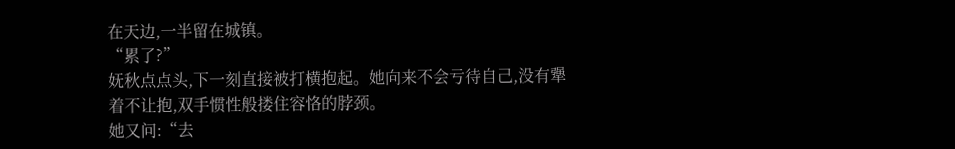在天边,一半留在城镇。
“累了?”
妩秋点点头,下一刻直接被打横抱起。她向来不会亏待自己,没有犟着不让抱,双手惯性般搂住容恪的脖颈。
她又问:“去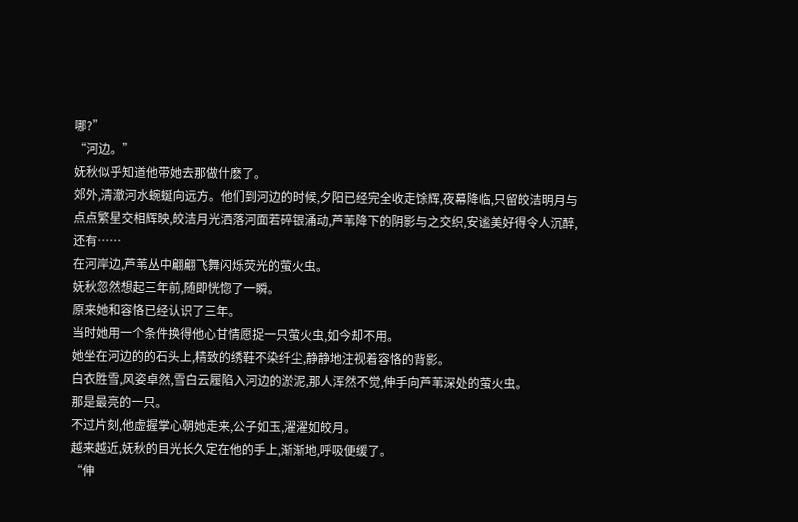哪?”
“河边。”
妩秋似乎知道他带她去那做什麽了。
郊外,清澈河水蜿蜒向远方。他们到河边的时候,夕阳已经完全收走馀辉,夜幕降临,只留皎洁明月与点点繁星交相辉映,皎洁月光洒落河面若碎银涌动,芦苇降下的阴影与之交织,安谧美好得令人沉醉,还有……
在河岸边,芦苇丛中翩翩飞舞闪烁荧光的萤火虫。
妩秋忽然想起三年前,随即恍惚了一瞬。
原来她和容恪已经认识了三年。
当时她用一个条件换得他心甘情愿捉一只萤火虫,如今却不用。
她坐在河边的的石头上,精致的绣鞋不染纤尘,静静地注视着容恪的背影。
白衣胜雪,风姿卓然,雪白云履陷入河边的淤泥,那人浑然不觉,伸手向芦苇深处的萤火虫。
那是最亮的一只。
不过片刻,他虚握掌心朝她走来,公子如玉,濯濯如皎月。
越来越近,妩秋的目光长久定在他的手上,渐渐地,呼吸便缓了。
“伸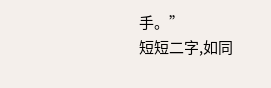手。”
短短二字,如同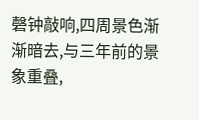磬钟敲响,四周景色渐渐暗去,与三年前的景象重叠,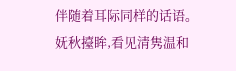伴随着耳际同样的话语。
妩秋擡眸,看见清隽温和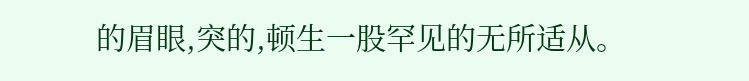的眉眼,突的,顿生一股罕见的无所适从。